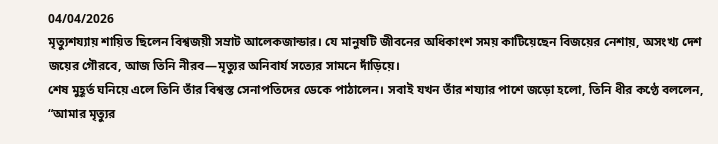04/04/2026
মৃত্যুশয্যায় শায়িত ছিলেন বিশ্বজয়ী সম্রাট আলেকজান্ডার। যে মানুষটি জীবনের অধিকাংশ সময় কাটিয়েছেন বিজয়ের নেশায়, অসংখ্য দেশ জয়ের গৌরবে, আজ তিনি নীরব—মৃত্যুর অনিবার্য সত্যের সামনে দাঁড়িয়ে।
শেষ মুহূর্ত ঘনিয়ে এলে তিনি তাঁর বিশ্বস্ত সেনাপতিদের ডেকে পাঠালেন। সবাই যখন তাঁর শয্যার পাশে জড়ো হলো, তিনি ধীর কণ্ঠে বললেন, “আমার মৃত্যুর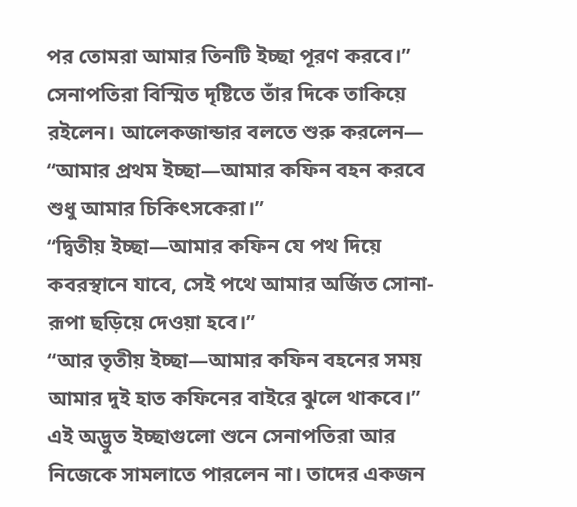পর তোমরা আমার তিনটি ইচ্ছা পূরণ করবে।”
সেনাপতিরা বিস্মিত দৃষ্টিতে তাঁর দিকে তাকিয়ে রইলেন। আলেকজান্ডার বলতে শুরু করলেন—
“আমার প্রথম ইচ্ছা—আমার কফিন বহন করবে শুধু আমার চিকিৎসকেরা।”
“দ্বিতীয় ইচ্ছা—আমার কফিন যে পথ দিয়ে কবরস্থানে যাবে, সেই পথে আমার অর্জিত সোনা-রূপা ছড়িয়ে দেওয়া হবে।”
“আর তৃতীয় ইচ্ছা—আমার কফিন বহনের সময় আমার দুই হাত কফিনের বাইরে ঝুলে থাকবে।”
এই অদ্ভুত ইচ্ছাগুলো শুনে সেনাপতিরা আর নিজেকে সামলাতে পারলেন না। তাদের একজন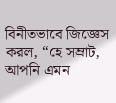বিনীতভাবে জিজ্ঞেস করল, “হে সম্রাট, আপনি এমন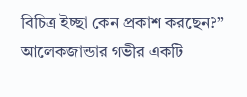বিচিত্র ইচ্ছা কেন প্রকাশ করছেন?”
আলেকজান্ডার গভীর একটি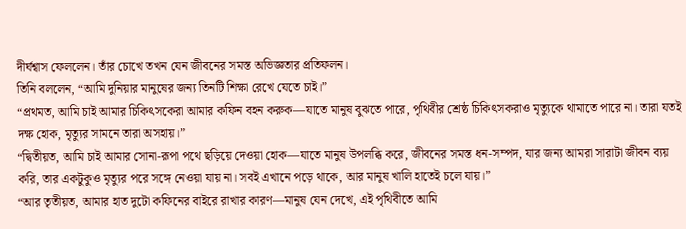দীর্ঘশ্বাস ফেললেন। তাঁর চোখে তখন যেন জীবনের সমস্ত অভিজ্ঞতার প্রতিফলন।
তিনি বললেন, “আমি দুনিয়ার মানুষের জন্য তিনটি শিক্ষা রেখে যেতে চাই।”
“প্রথমত, আমি চাই আমার চিকিৎসকেরা আমার কফিন বহন করুক—যাতে মানুষ বুঝতে পারে, পৃথিবীর শ্রেষ্ঠ চিকিৎসকরাও মৃত্যুকে থামাতে পারে না। তারা যতই দক্ষ হোক, মৃত্যুর সামনে তারা অসহায়।”
“দ্বিতীয়ত, আমি চাই আমার সোনা-রূপা পথে ছড়িয়ে দেওয়া হোক—যাতে মানুষ উপলব্ধি করে, জীবনের সমস্ত ধন-সম্পদ, যার জন্য আমরা সারাটা জীবন ব্যয় করি, তার একটুকুও মৃত্যুর পরে সঙ্গে নেওয়া যায় না। সবই এখানে পড়ে থাকে, আর মানুষ খালি হাতেই চলে যায়।”
“আর তৃতীয়ত, আমার হাত দুটো কফিনের বাইরে রাখার কারণ—মানুষ যেন দেখে, এই পৃথিবীতে আমি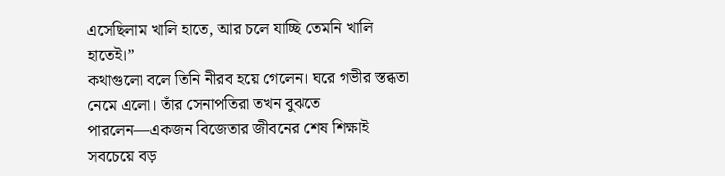এসেছিলাম খালি হাতে, আর চলে যাচ্ছি তেমনি খালি হাতেই।”
কথাগুলো বলে তিনি নীরব হয়ে গেলেন। ঘরে গভীর স্তব্ধতা নেমে এলো। তাঁর সেনাপতিরা তখন বুঝতে পারলেন—একজন বিজেতার জীবনের শেষ শিক্ষাই সবচেয়ে বড়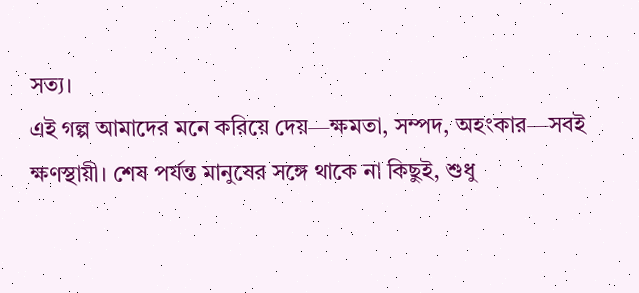সত্য।
এই গল্প আমাদের মনে করিয়ে দেয়—ক্ষমতা, সম্পদ, অহংকার—সবই ক্ষণস্থায়ী। শেষ পর্যন্ত মানুষের সঙ্গে থাকে না কিছুই, শুধু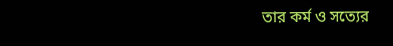তার কর্ম ও সত্যের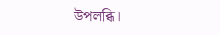উপলব্ধি।